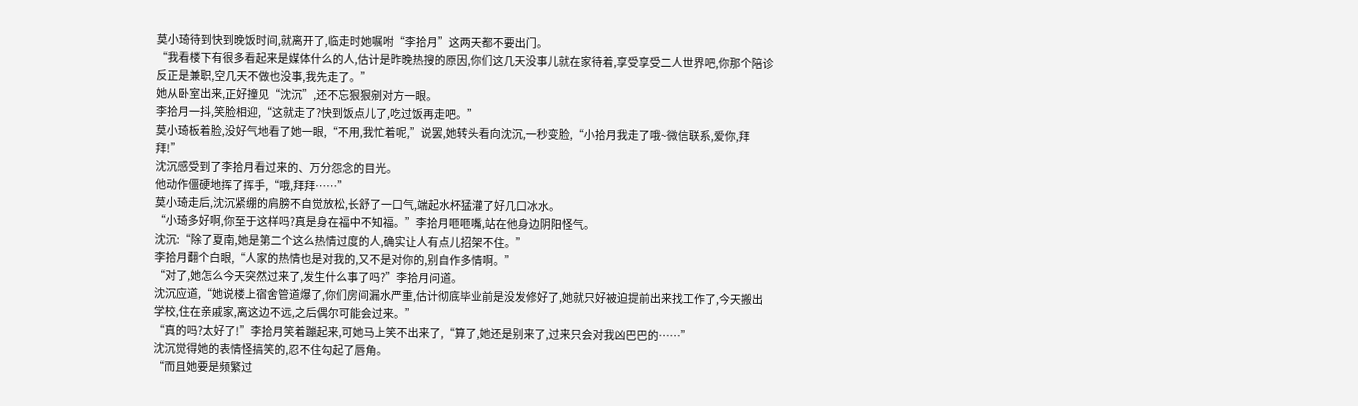莫小琦待到快到晚饭时间,就离开了,临走时她嘱咐“李拾月”这两天都不要出门。
“我看楼下有很多看起来是媒体什么的人,估计是昨晚热搜的原因,你们这几天没事儿就在家待着,享受享受二人世界吧,你那个陪诊反正是兼职,空几天不做也没事,我先走了。”
她从卧室出来,正好撞见“沈沉”,还不忘狠狠剜对方一眼。
李拾月一抖,笑脸相迎,“这就走了?快到饭点儿了,吃过饭再走吧。”
莫小琦板着脸,没好气地看了她一眼,“不用,我忙着呢,”说罢,她转头看向沈沉,一秒变脸,“小拾月我走了哦~微信联系,爱你,拜拜!”
沈沉感受到了李拾月看过来的、万分怨念的目光。
他动作僵硬地挥了挥手,“哦,拜拜……”
莫小琦走后,沈沉紧绷的肩膀不自觉放松,长舒了一口气,端起水杯猛灌了好几口冰水。
“小琦多好啊,你至于这样吗?真是身在福中不知福。”李拾月咂咂嘴,站在他身边阴阳怪气。
沈沉:“除了夏南,她是第二个这么热情过度的人,确实让人有点儿招架不住。”
李拾月翻个白眼,“人家的热情也是对我的,又不是对你的,别自作多情啊。”
“对了,她怎么今天突然过来了,发生什么事了吗?”李拾月问道。
沈沉应道,“她说楼上宿舍管道爆了,你们房间漏水严重,估计彻底毕业前是没发修好了,她就只好被迫提前出来找工作了,今天搬出学校,住在亲戚家,离这边不远,之后偶尔可能会过来。”
“真的吗?太好了!”李拾月笑着蹦起来,可她马上笑不出来了,“算了,她还是别来了,过来只会对我凶巴巴的……”
沈沉觉得她的表情怪搞笑的,忍不住勾起了唇角。
“而且她要是频繁过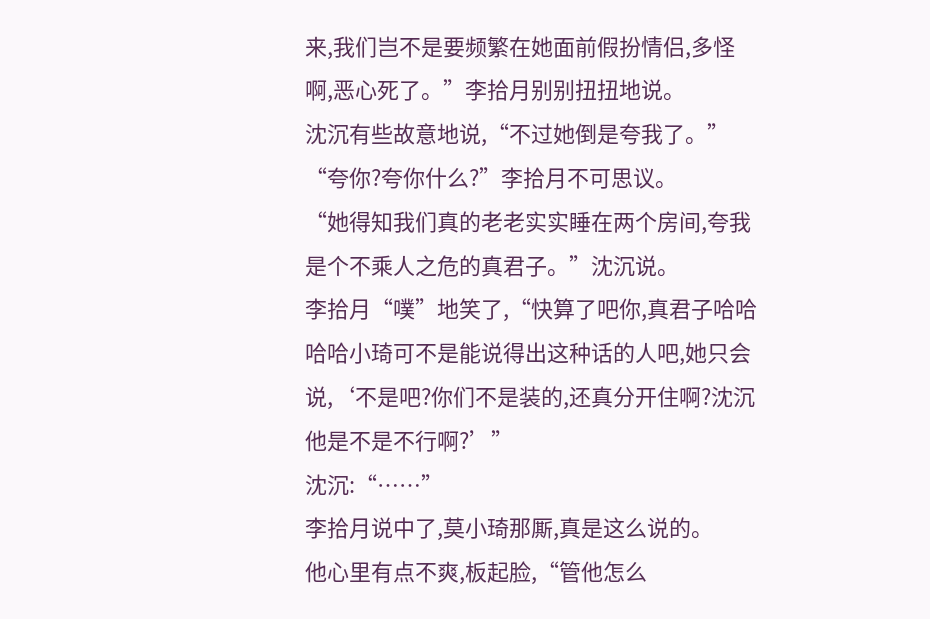来,我们岂不是要频繁在她面前假扮情侣,多怪啊,恶心死了。”李拾月别别扭扭地说。
沈沉有些故意地说,“不过她倒是夸我了。”
“夸你?夸你什么?”李拾月不可思议。
“她得知我们真的老老实实睡在两个房间,夸我是个不乘人之危的真君子。”沈沉说。
李拾月“噗”地笑了,“快算了吧你,真君子哈哈哈哈小琦可不是能说得出这种话的人吧,她只会说,‘不是吧?你们不是装的,还真分开住啊?沈沉他是不是不行啊?’”
沈沉:“……”
李拾月说中了,莫小琦那厮,真是这么说的。
他心里有点不爽,板起脸,“管他怎么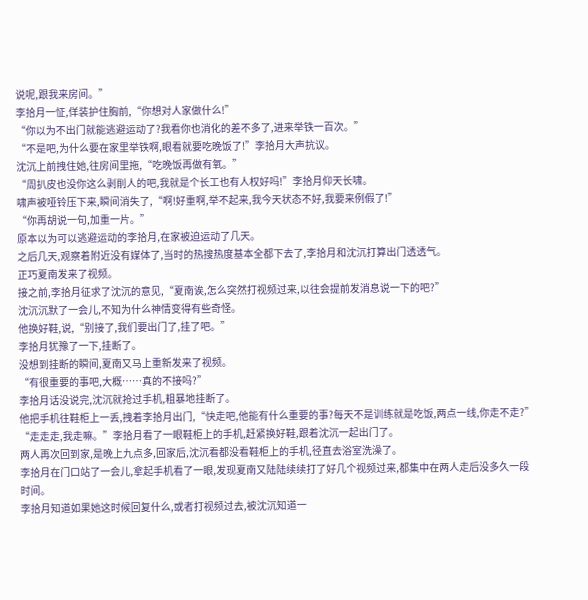说呢,跟我来房间。”
李拾月一怔,佯装护住胸前,“你想对人家做什么!”
“你以为不出门就能逃避运动了?我看你也消化的差不多了,进来举铁一百次。”
“不是吧,为什么要在家里举铁啊,眼看就要吃晚饭了!”李拾月大声抗议。
沈沉上前拽住她,往房间里拖,“吃晚饭再做有氧。”
“周扒皮也没你这么剥削人的吧,我就是个长工也有人权好吗!”李拾月仰天长啸。
啸声被哑铃压下来,瞬间消失了,“啊!好重啊,举不起来,我今天状态不好,我要来例假了!”
“你再胡说一句,加重一片。”
原本以为可以逃避运动的李拾月,在家被迫运动了几天。
之后几天,观察着附近没有媒体了,当时的热搜热度基本全都下去了,李拾月和沈沉打算出门透透气。
正巧夏南发来了视频。
接之前,李拾月征求了沈沉的意见,“夏南诶,怎么突然打视频过来,以往会提前发消息说一下的吧?”
沈沉沉默了一会儿,不知为什么神情变得有些奇怪。
他换好鞋,说,“别接了,我们要出门了,挂了吧。”
李拾月犹豫了一下,挂断了。
没想到挂断的瞬间,夏南又马上重新发来了视频。
“有很重要的事吧,大概……真的不接吗?”
李拾月话没说完,沈沉就抢过手机,粗暴地挂断了。
他把手机往鞋柜上一丢,拽着李拾月出门,“快走吧,他能有什么重要的事?每天不是训练就是吃饭,两点一线,你走不走?”
“走走走,我走嘛。”李拾月看了一眼鞋柜上的手机,赶紧换好鞋,跟着沈沉一起出门了。
两人再次回到家,是晚上九点多,回家后,沈沉看都没看鞋柜上的手机,径直去浴室洗澡了。
李拾月在门口站了一会儿,拿起手机看了一眼,发现夏南又陆陆续续打了好几个视频过来,都集中在两人走后没多久一段时间。
李拾月知道如果她这时候回复什么,或者打视频过去,被沈沉知道一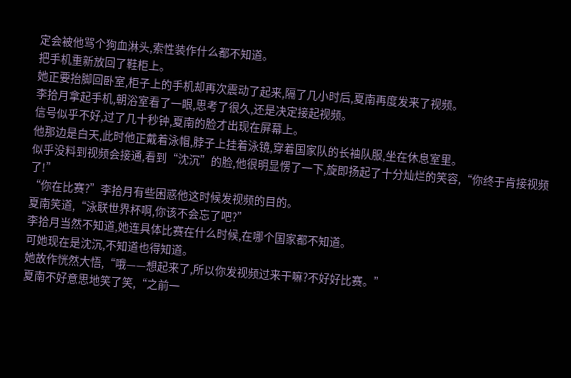定会被他骂个狗血淋头,索性装作什么都不知道。
把手机重新放回了鞋柜上。
她正要抬脚回卧室,柜子上的手机却再次震动了起来,隔了几小时后,夏南再度发来了视频。
李拾月拿起手机,朝浴室看了一眼,思考了很久,还是决定接起视频。
信号似乎不好,过了几十秒钟,夏南的脸才出现在屏幕上。
他那边是白天,此时他正戴着泳帽,脖子上挂着泳镜,穿着国家队的长袖队服,坐在休息室里。
似乎没料到视频会接通,看到“沈沉”的脸,他很明显愣了一下,旋即扬起了十分灿烂的笑容,“你终于肯接视频了!”
“你在比赛?”李拾月有些困惑他这时候发视频的目的。
夏南笑道,“泳联世界杯啊,你该不会忘了吧?”
李拾月当然不知道,她连具体比赛在什么时候,在哪个国家都不知道。
可她现在是沈沉,不知道也得知道。
她故作恍然大悟,“哦——想起来了,所以你发视频过来干嘛?不好好比赛。”
夏南不好意思地笑了笑,“之前一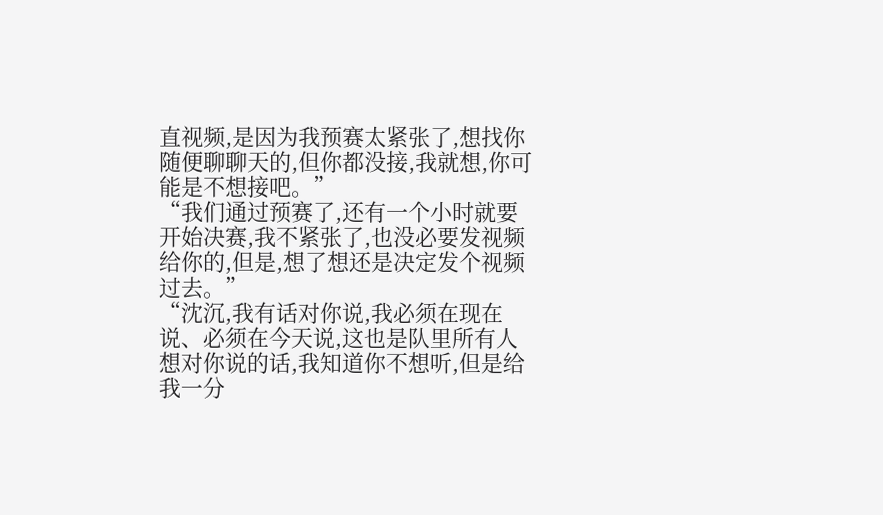直视频,是因为我预赛太紧张了,想找你随便聊聊天的,但你都没接,我就想,你可能是不想接吧。”
“我们通过预赛了,还有一个小时就要开始决赛,我不紧张了,也没必要发视频给你的,但是,想了想还是决定发个视频过去。”
“沈沉,我有话对你说,我必须在现在说、必须在今天说,这也是队里所有人想对你说的话,我知道你不想听,但是给我一分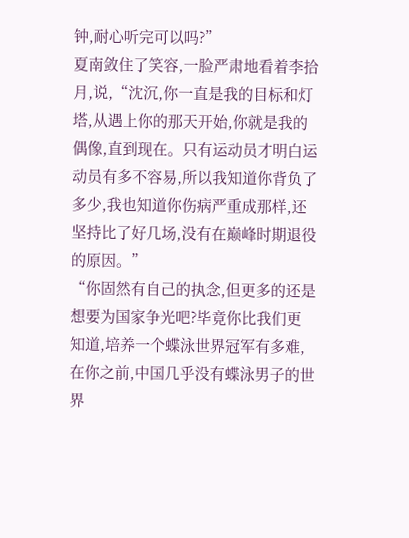钟,耐心听完可以吗?”
夏南敛住了笑容,一脸严肃地看着李拾月,说,“沈沉,你一直是我的目标和灯塔,从遇上你的那天开始,你就是我的偶像,直到现在。只有运动员才明白运动员有多不容易,所以我知道你背负了多少,我也知道你伤病严重成那样,还坚持比了好几场,没有在巅峰时期退役的原因。”
“你固然有自己的执念,但更多的还是想要为国家争光吧?毕竟你比我们更知道,培养一个蝶泳世界冠军有多难,在你之前,中国几乎没有蝶泳男子的世界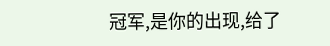冠军,是你的出现,给了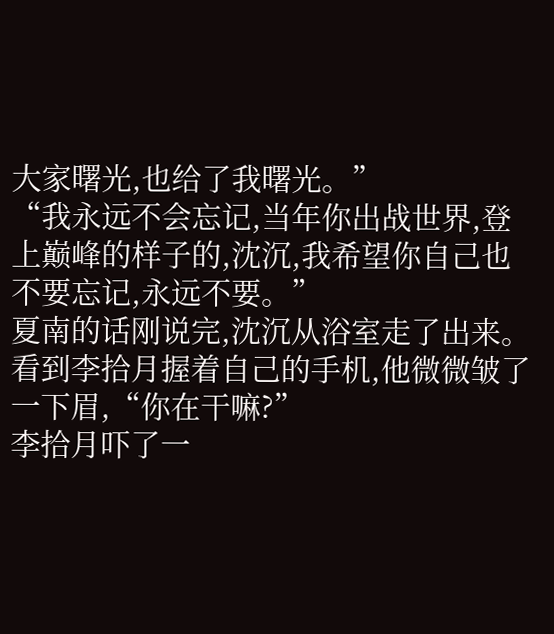大家曙光,也给了我曙光。”
“我永远不会忘记,当年你出战世界,登上巅峰的样子的,沈沉,我希望你自己也不要忘记,永远不要。”
夏南的话刚说完,沈沉从浴室走了出来。
看到李拾月握着自己的手机,他微微皱了一下眉,“你在干嘛?”
李拾月吓了一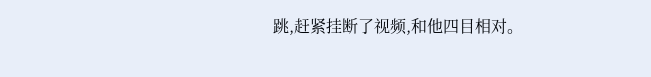跳,赶紧挂断了视频,和他四目相对。